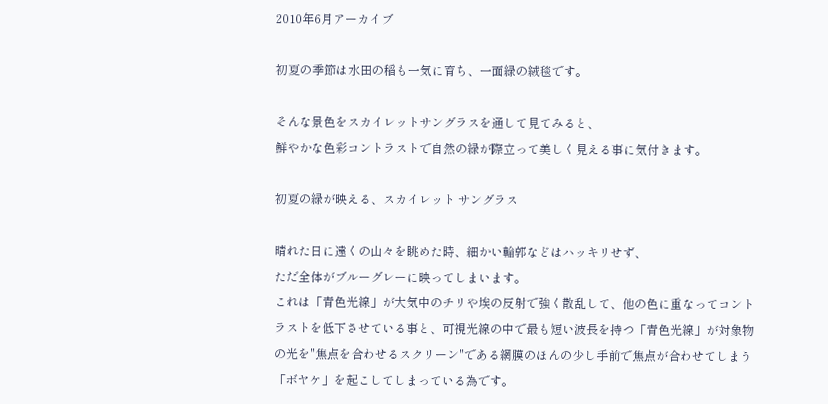2010年6月アーカイブ

初夏の季節は水田の稲も一気に育ち、一面緑の絨毯です。

そんな景色をスカイレットサングラスを通して見てみると、
鮮やかな色彩コントラストで自然の緑が際立って美しく見える事に気付きます。

初夏の緑が映える、スカイレット サングラス

晴れた日に遠くの山々を眺めた時、細かい輪郭などはハッキリせず、
ただ全体がブルーグレーに映ってしまいます。
これは「青色光線」が大気中のチリや埃の反射で強く散乱して、他の色に重なってコントラストを低下させている事と、可視光線の中で最も短い波長を持つ「青色光線」が対象物の光を"焦点を合わせるスクリーン"である網膜のほんの少し手前で焦点が合わせてしまう「ボヤケ」を起こしてしまっている為です。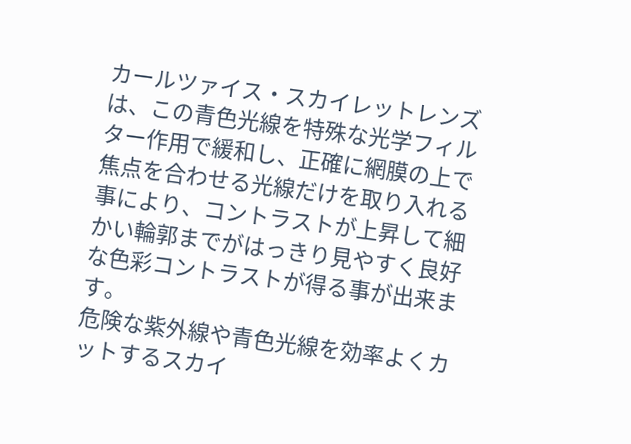カールツァイス・スカイレットレンズは、この青色光線を特殊な光学フィルター作用で緩和し、正確に網膜の上で焦点を合わせる光線だけを取り入れる事により、コントラストが上昇して細かい輪郭までがはっきり見やすく良好な色彩コントラストが得る事が出来ます。
危険な紫外線や青色光線を効率よくカットするスカイ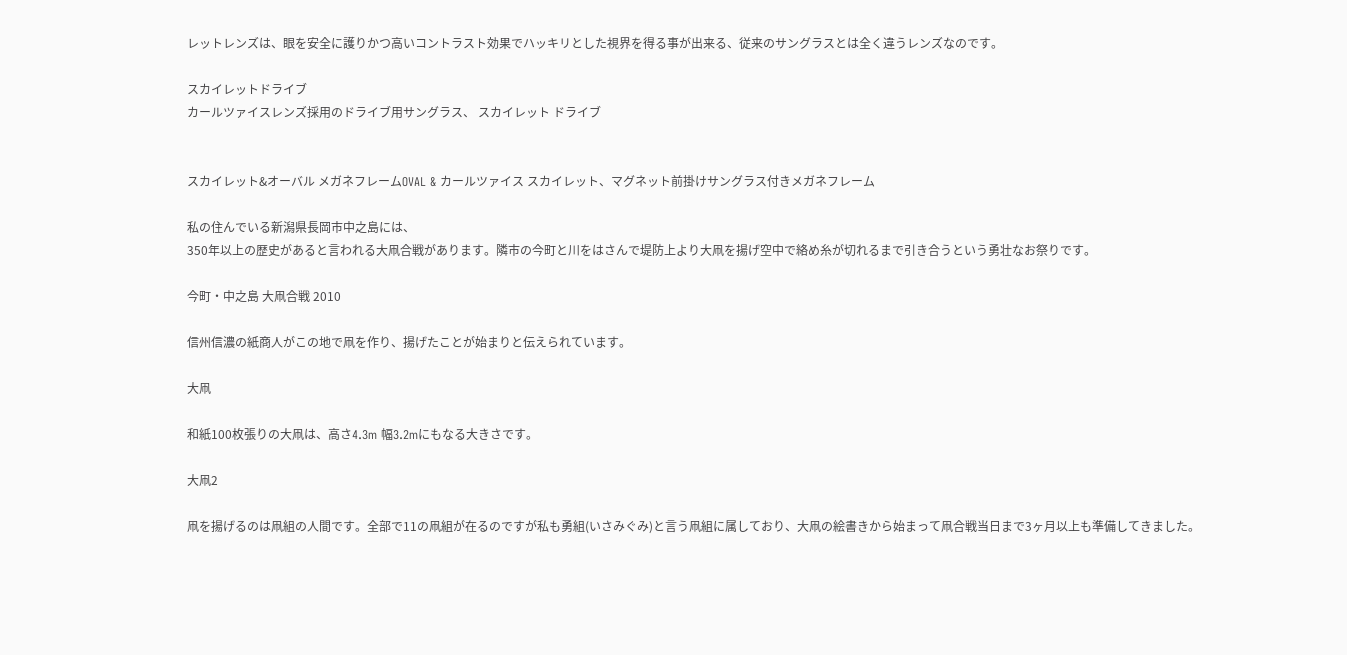レットレンズは、眼を安全に護りかつ高いコントラスト効果でハッキリとした視界を得る事が出来る、従来のサングラスとは全く違うレンズなのです。

スカイレットドライブ
カールツァイスレンズ採用のドライブ用サングラス、 スカイレット ドライブ


スカイレット&オーバル メガネフレームOVAL & カールツァイス スカイレット、マグネット前掛けサングラス付きメガネフレーム

私の住んでいる新潟県長岡市中之島には、
350年以上の歴史があると言われる大凧合戦があります。隣市の今町と川をはさんで堤防上より大凧を揚げ空中で絡め糸が切れるまで引き合うという勇壮なお祭りです。

今町・中之島 大凧合戦 2010

信州信濃の紙商人がこの地で凧を作り、揚げたことが始まりと伝えられています。

大凧

和紙100枚張りの大凧は、高さ4.3m 幅3.2mにもなる大きさです。

大凧2

凧を揚げるのは凧組の人間です。全部で11の凧組が在るのですが私も勇組(いさみぐみ)と言う凧組に属しており、大凧の絵書きから始まって凧合戦当日まで3ヶ月以上も準備してきました。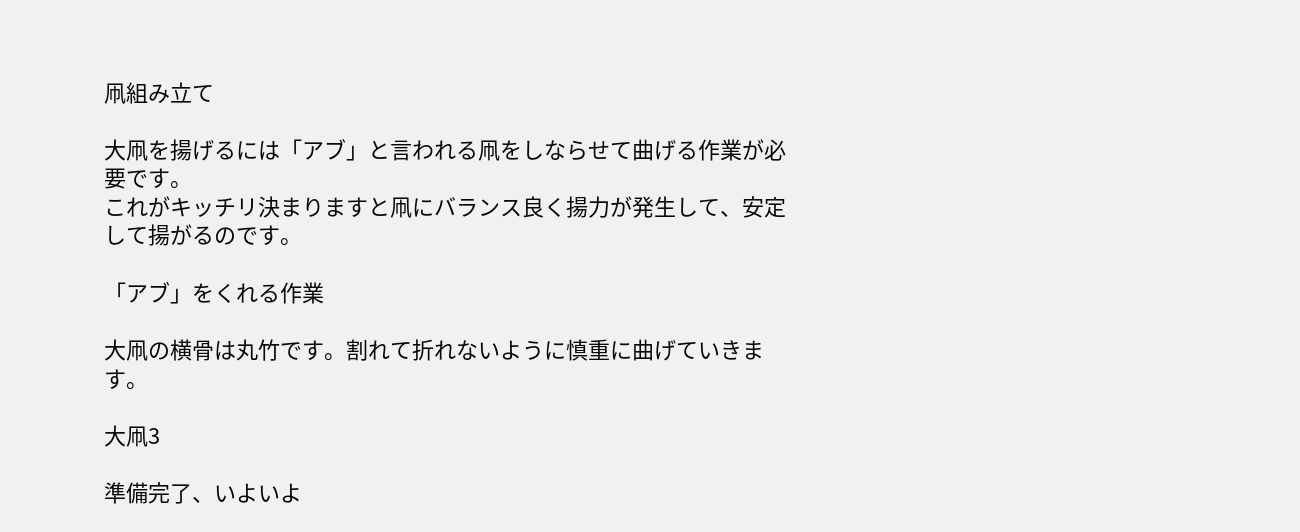凧組み立て

大凧を揚げるには「アブ」と言われる凧をしならせて曲げる作業が必要です。
これがキッチリ決まりますと凧にバランス良く揚力が発生して、安定して揚がるのです。

「アブ」をくれる作業

大凧の横骨は丸竹です。割れて折れないように慎重に曲げていきます。

大凧3

準備完了、いよいよ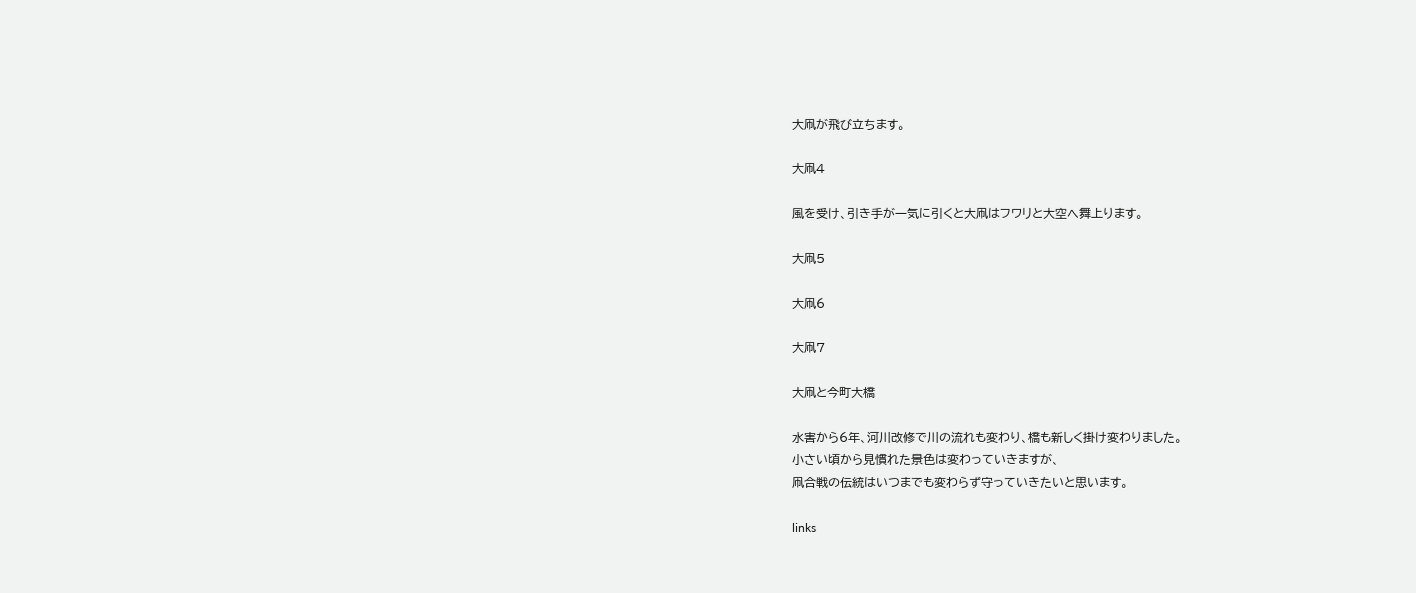大凧が飛び立ちます。

大凧4

風を受け、引き手が一気に引くと大凧はフワリと大空へ舞上ります。

大凧5

大凧6

大凧7

大凧と今町大橋

水害から6年、河川改修で川の流れも変わり、橋も新しく掛け変わりました。
小さい頃から見慣れた景色は変わっていきますが、
凧合戦の伝統はいつまでも変わらず守っていきたいと思います。

links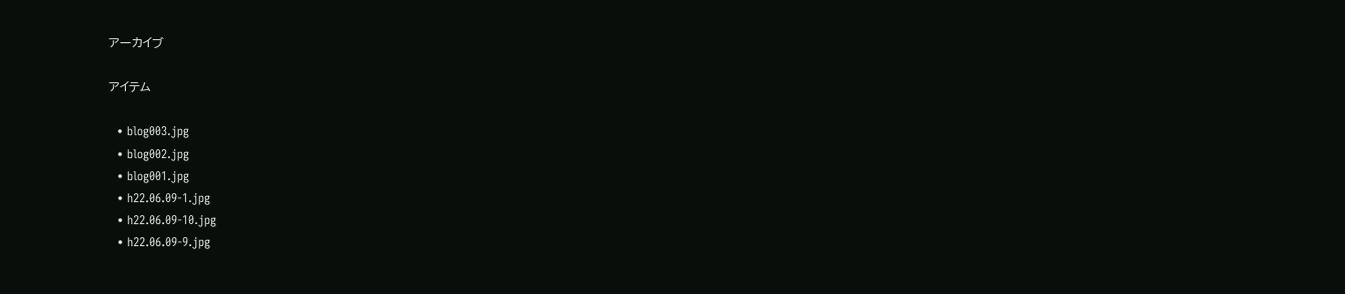アーカイブ

アイテム

  • blog003.jpg
  • blog002.jpg
  • blog001.jpg
  • h22.06.09-1.jpg
  • h22.06.09-10.jpg
  • h22.06.09-9.jpg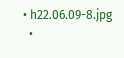• h22.06.09-8.jpg
  •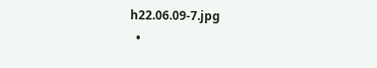h22.06.09-7.jpg
  •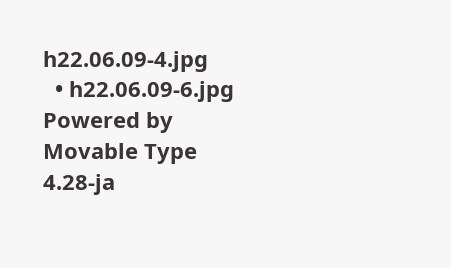h22.06.09-4.jpg
  • h22.06.09-6.jpg
Powered by Movable Type 4.28-ja